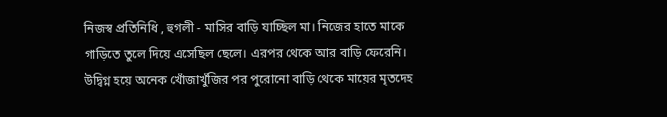নিজস্ব প্রতিনিধি , হুগলী - মাসির বাড়ি যাচ্ছিল মা। নিজের হাতে মাকে গাড়িতে তুলে দিয়ে এসেছিল ছেলে। এরপর থেকে আর বাড়ি ফেরেনি। উদ্বিগ্ন হয়ে অনেক খোঁজাখুঁজির পর পুরোনো বাড়ি থেকে মায়ের মৃতদেহ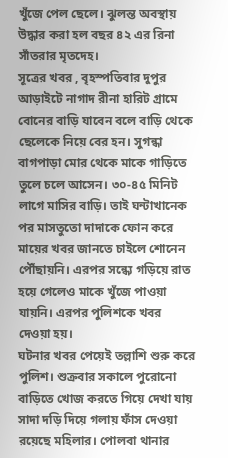খুঁজে পেল ছেলে। ঝুলন্ত অবস্থায় উদ্ধার করা হল বছর ৪২ এর রিনা সাঁতরার মৃতদেহ।
সূত্রের খবর , বৃহস্পতিবার দুপুর আড়াইটে নাগাদ রীনা হারিট গ্রামে বোনের বাড়ি যাবেন বলে বাড়ি থেকে ছেলেকে নিয়ে বের হন। সুগন্ধা বাগপাড়া মোর থেকে মাকে গাড়িতে তুলে চলে আসেন। ৩০-৪৫ মিনিট লাগে মাসির বাড়ি। তাই ঘন্টাখানেক পর মাসতুতো দাদাকে ফোন করে মায়ের খবর জানতে চাইলে শোনেন পৌঁছায়নি। এরপর সন্ধ্যে গড়িয়ে রাত হয়ে গেলেও মাকে খুঁজে পাওয়া যায়নি। এরপর পুলিশকে খবর দেওয়া হয়।
ঘটনার খবর পেয়েই তল্লাশি শুরু করে পুলিশ। শুক্রবার সকালে পুরোনো বাড়িতে খোজ করতে গিয়ে দেখা যায় সাদা দড়ি দিয়ে গলায় ফাঁস দেওয়া রয়েছে মহিলার। পোলবা থানার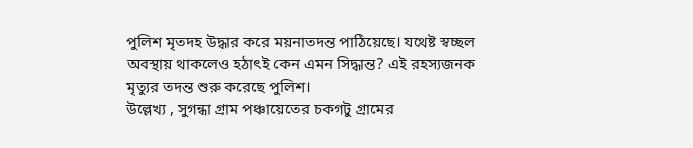পুলিশ মৃতদহ উদ্ধার করে ময়নাতদন্ত পাঠিয়েছে। যথেষ্ট স্বচ্ছল অবস্থায় থাকলেও হঠাৎই কেন এমন সিদ্ধান্ত? এই রহস্যজনক মৃত্যুর তদন্ত শুরু করেছে পুলিশ।
উল্লেখ্য , সুগন্ধা গ্রাম পঞ্চায়েতের চকগটু গ্রামের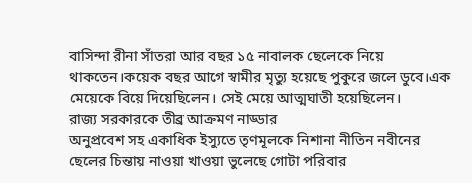বাসিন্দা রীনা সাঁতরা আর বছর ১৫ নাবালক ছেলেকে নিয়ে থাকতেন।কয়েক বছর আগে স্বামীর মৃত্যু হয়েছে পুকুরে জলে ডুবে।এক মেয়েকে বিয়ে দিয়েছিলেন। সেই মেয়ে আত্মঘাতী হয়েছিলেন।
রাজ্য সরকারকে তীব্র আক্রমণ নাড্ডার
অনুপ্রবেশ সহ একাধিক ইস্যুতে তৃণমূলকে নিশানা নীতিন নবীনের
ছেলের চিন্তায় নাওয়া খাওয়া ভুলেছে গোটা পরিবার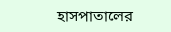হাসপাতালের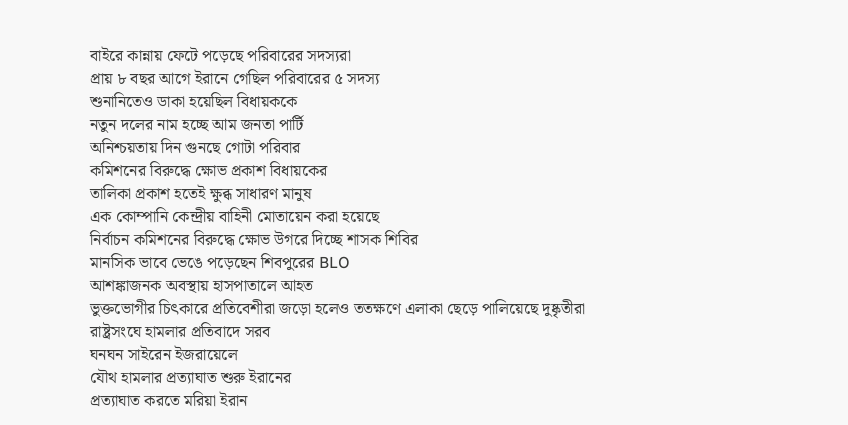বাইরে কান্নায় ফেটে পড়েছে পরিবারের সদস্যরা
প্রায় ৮ বছর আগে ইরানে গেছিল পরিবারের ৫ সদস্য
শুনানিতেও ডাকা হয়েছিল বিধায়ককে
নতুন দলের নাম হচ্ছে আম জনতা পার্টি
অনিশ্চয়তায় দিন গুনছে গোটা পরিবার
কমিশনের বিরুদ্ধে ক্ষোভ প্রকাশ বিধায়কের
তালিকা প্রকাশ হতেই ক্ষুব্ধ সাধারণ মানুষ
এক কোম্পানি কেন্দ্রীয় বাহিনী মোতায়েন করা হয়েছে
নির্বাচন কমিশনের বিরুদ্ধে ক্ষোভ উগরে দিচ্ছে শাসক শিবির
মানসিক ভাবে ভেঙে পড়েছেন শিবপুরের BLO
আশঙ্কাজনক অবস্থায় হাসপাতালে আহত
ভুক্তভোগীর চিৎকারে প্রতিবেশীরা জড়ো হলেও ততক্ষণে এলাকা ছেড়ে পালিয়েছে দুষ্কৃতীরা
রাষ্ট্রসংঘে হামলার প্রতিবাদে সরব
ঘনঘন সাইরেন ইজরায়েলে
যৌথ হামলার প্রত্যাঘাত শুরু ইরানের
প্রত্যাঘাত করতে মরিয়া ইরান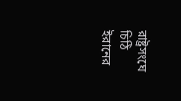রাষ্ট্রসংঘে চিঠি ইরানের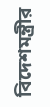বিদেশমন্ত্রীর